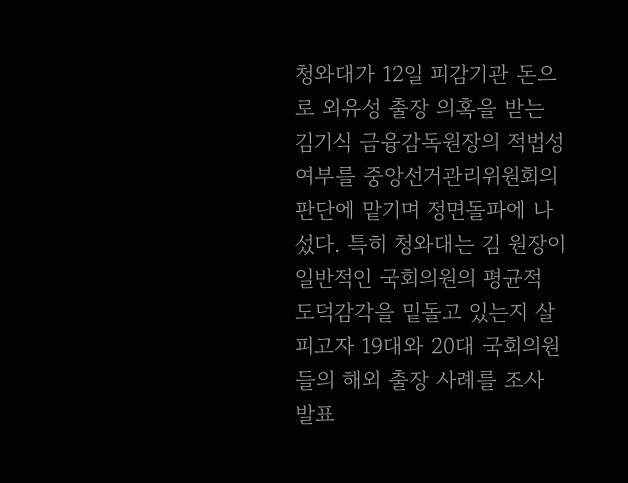청와대가 12일 피감기관 돈으로 외유성 출장 의혹을 받는 김기식 금융감독원장의 적법성 여부를 중앙선거관리위원회의 판단에 맡기며 정면돌파에 나섰다. 특히 청와대는 김 원장이 일반적인 국회의원의 평균적 도덕감각을 밑돌고 있는지 살피고자 19대와 20대 국회의원들의 해외 출장 사례를 조사 발표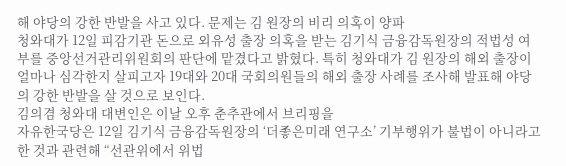해 야당의 강한 반발을 사고 있다. 문제는 김 원장의 비리 의혹이 양파
청와대가 12일 피감기관 돈으로 외유성 출장 의혹을 받는 김기식 금융감독원장의 적법성 여부를 중앙선거관리위원회의 판단에 맡겼다고 밝혔다. 특히 청와대가 김 원장의 해외 출장이 얼마나 심각한지 살피고자 19대와 20대 국회의원들의 해외 출장 사례를 조사해 발표해 야당의 강한 반발을 살 것으로 보인다.
김의겸 청와대 대변인은 이날 오후 춘추관에서 브리핑을
자유한국당은 12일 김기식 금융감독원장의 ‘더좋은미래 연구소’ 기부행위가 불법이 아니라고 한 것과 관련해 “선관위에서 위법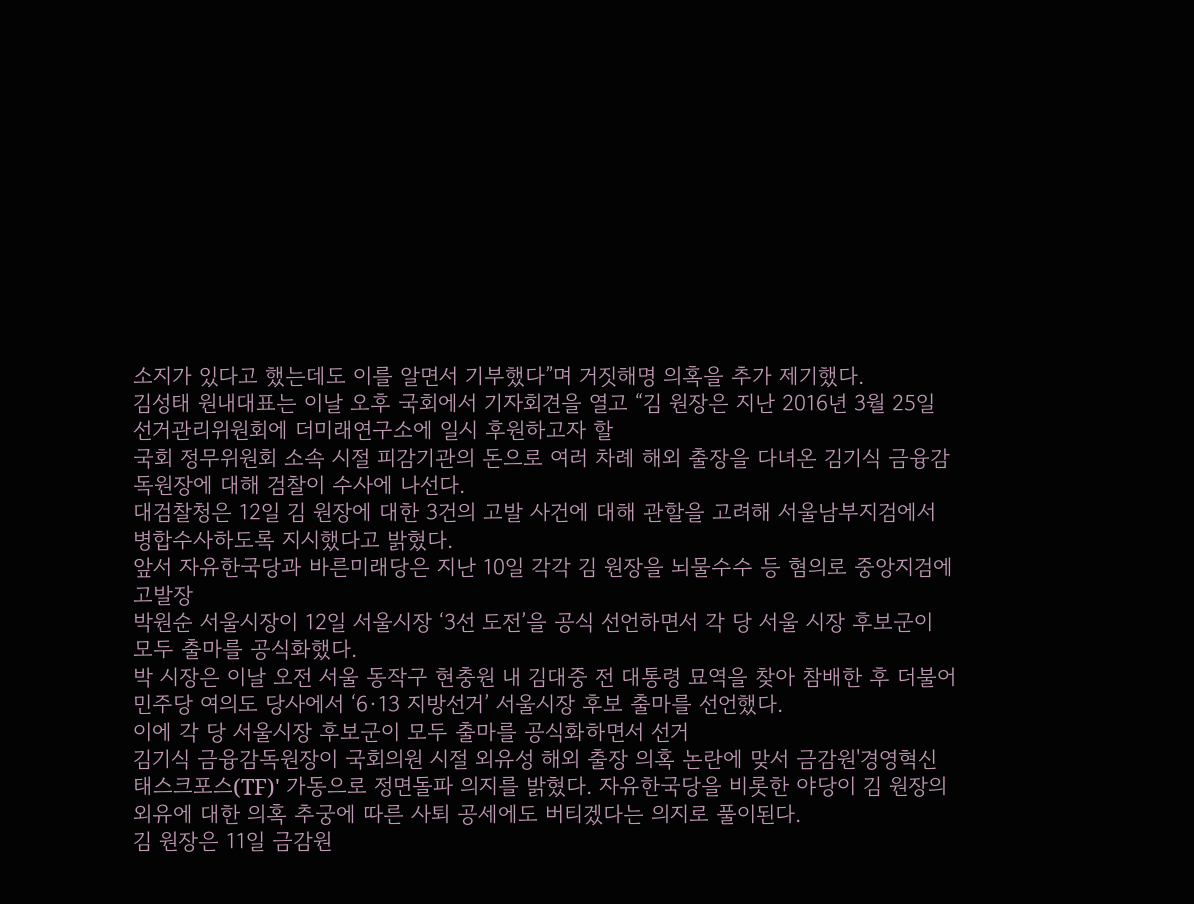소지가 있다고 했는데도 이를 알면서 기부했다”며 거짓해명 의혹을 추가 제기했다.
김성태 원내대표는 이날 오후 국회에서 기자회견을 열고 “김 원장은 지난 2016년 3월 25일 선거관리위원회에 더미래연구소에 일시 후원하고자 할
국회 정무위원회 소속 시절 피감기관의 돈으로 여러 차례 해외 출장을 다녀온 김기식 금융감독원장에 대해 검찰이 수사에 나선다.
대검찰청은 12일 김 원장에 대한 3건의 고발 사건에 대해 관할을 고려해 서울남부지검에서 병합수사하도록 지시했다고 밝혔다.
앞서 자유한국당과 바른미래당은 지난 10일 각각 김 원장을 뇌물수수 등 혐의로 중앙지검에 고발장
박원순 서울시장이 12일 서울시장 ‘3선 도전’을 공식 선언하면서 각 당 서울 시장 후보군이 모두 출마를 공식화했다.
박 시장은 이날 오전 서울 동작구 현충원 내 김대중 전 대통령 묘역을 찾아 참배한 후 더불어민주당 여의도 당사에서 ‘6·13 지방선거’ 서울시장 후보 출마를 선언했다.
이에 각 당 서울시장 후보군이 모두 출마를 공식화하면서 선거
김기식 금융감독원장이 국회의원 시절 외유성 해외 출장 의혹 논란에 맞서 금감원'경영혁신 태스크포스(TF)' 가동으로 정면돌파 의지를 밝혔다. 자유한국당을 비롯한 야당이 김 원장의 외유에 대한 의혹 추궁에 따른 사퇴 공세에도 버티겠다는 의지로 풀이된다.
김 원장은 11일 금감원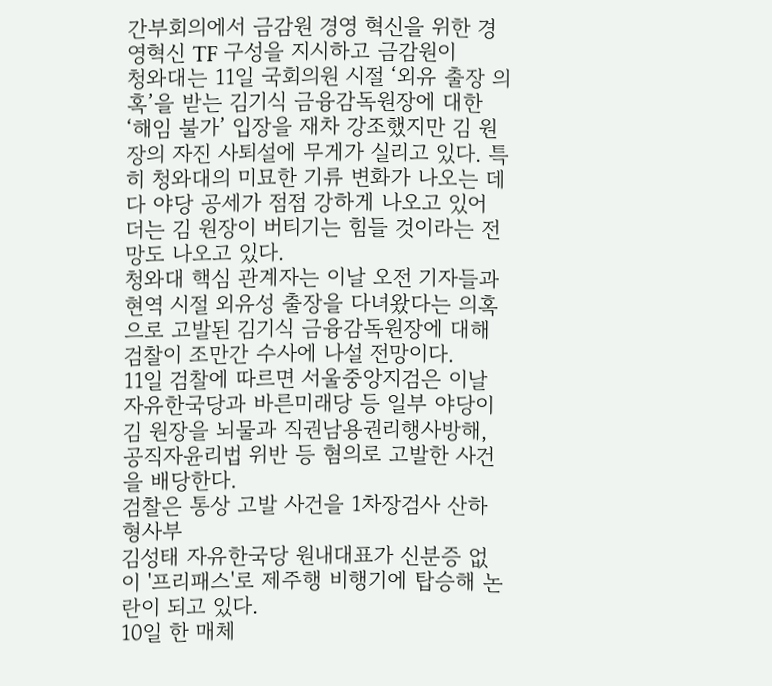간부회의에서 금감원 경영 혁신을 위한 경영혁신 TF 구성을 지시하고 금감원이
청와대는 11일 국회의원 시절 ‘외유 출장 의혹’을 받는 김기식 금융감독원장에 대한 ‘해임 불가’ 입장을 재차 강조했지만 김 원장의 자진 사퇴설에 무게가 실리고 있다. 특히 청와대의 미묘한 기류 변화가 나오는 데다 야당 공세가 점점 강하게 나오고 있어 더는 김 원장이 버티기는 힘들 것이라는 전망도 나오고 있다.
청와대 핵심 관계자는 이날 오전 기자들과
현역 시절 외유성 출장을 다녀왔다는 의혹으로 고발된 김기식 금융감독원장에 대해 검찰이 조만간 수사에 나설 전망이다.
11일 검찰에 따르면 서울중앙지검은 이날 자유한국당과 바른미래당 등 일부 야당이 김 원장을 뇌물과 직권남용권리행사방해, 공직자윤리법 위반 등 혐의로 고발한 사건을 배당한다.
검찰은 통상 고발 사건을 1차장검사 산하 형사부
김성태 자유한국당 원내대표가 신분증 없이 '프리패스'로 제주행 비행기에 탑승해 논란이 되고 있다.
10일 한 매체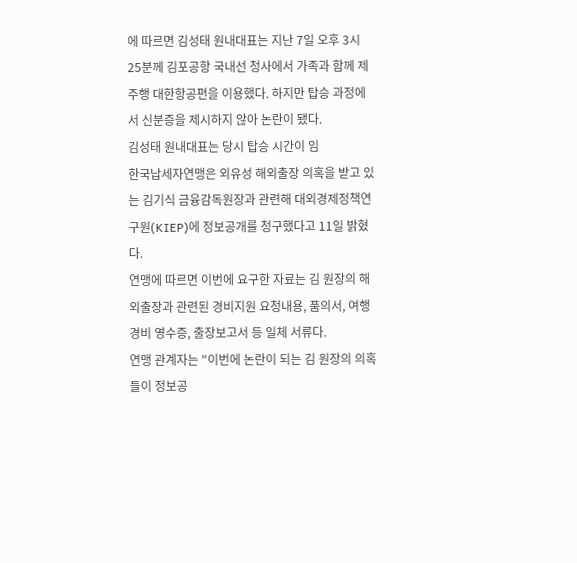에 따르면 김성태 원내대표는 지난 7일 오후 3시 25분께 김포공항 국내선 청사에서 가족과 함께 제주행 대한항공편을 이용했다. 하지만 탑승 과정에서 신분증을 제시하지 않아 논란이 됐다.
김성태 원내대표는 당시 탑승 시간이 임
한국납세자연맹은 외유성 해외출장 의혹을 받고 있는 김기식 금융감독원장과 관련해 대외경제정책연구원(KIEP)에 정보공개를 청구했다고 11일 밝혔다.
연맹에 따르면 이번에 요구한 자료는 김 원장의 해외출장과 관련된 경비지원 요청내용, 품의서, 여행경비 영수증, 출장보고서 등 일체 서류다.
연맹 관계자는 "이번에 논란이 되는 김 원장의 의혹들이 정보공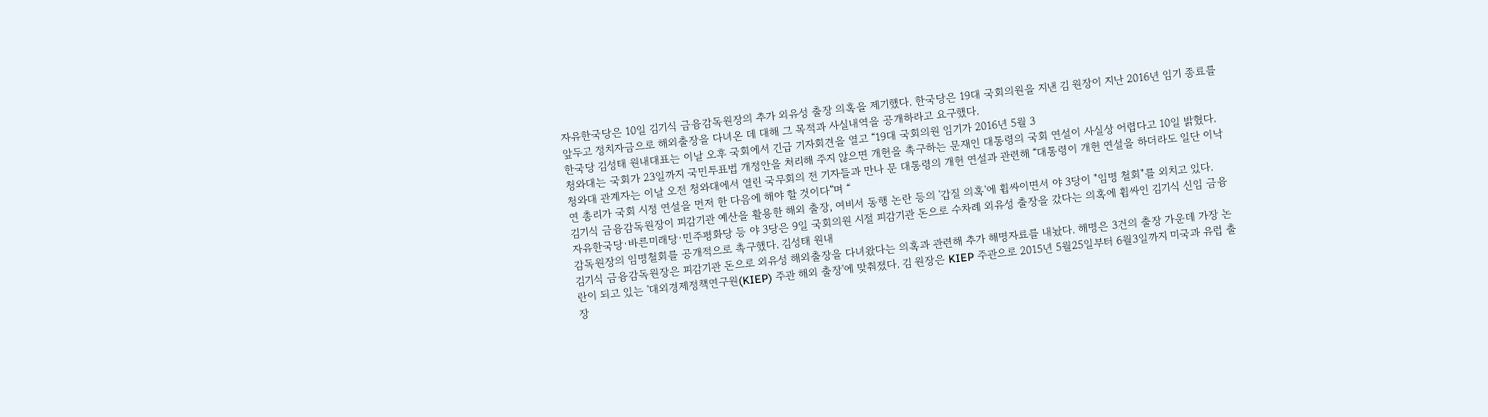자유한국당은 10일 김기식 금융감독원장의 추가 외유성 출장 의혹을 제기했다. 한국당은 19대 국회의원을 지낸 김 원장이 지난 2016년 임기 종료를 앞두고 정치자금으로 해외출장을 다녀온 데 대해 그 목적과 사실내역을 공개하라고 요구했다.
한국당 김성태 원내대표는 이날 오후 국회에서 긴급 기자회견을 열고 “19대 국회의원 임기가 2016년 5월 3
청와대는 국회가 23일까지 국민투표법 개정안을 처리해 주지 않으면 개헌을 촉구하는 문재인 대통령의 국회 연설이 사실상 어렵다고 10일 밝혔다.
청와대 관계자는 이날 오전 청와대에서 열린 국무회의 전 기자들과 만나 문 대통령의 개헌 연설과 관련해 “대통령이 개헌 연설을 하더라도 일단 이낙연 총리가 국회 시정 연설을 먼저 한 다음에 해야 할 것이다”며 “
김기식 금융감독원장이 피감기관 예산을 활용한 해외 출장, 여비서 동행 논란 등의 '갑질 의혹'에 휩싸이면서 야 3당이 "임명 철회"를 외치고 있다.
자유한국당·바른미래당·민주평화당 등 야 3당은 9일 국회의원 시절 피감기관 돈으로 수차례 외유성 출장을 갔다는 의혹에 휩싸인 김기식 신임 금융감독원장의 임명철회를 공개적으로 촉구했다. 김성태 원내
김기식 금융감독원장은 피감기관 돈으로 외유성 해외출장을 다녀왔다는 의혹과 관련해 추가 해명자료를 내놨다. 해명은 3건의 출장 가운데 가장 논란이 되고 있는 '대외경제정책연구원(KIEP) 주관 해외 출장'에 맞춰졌다. 김 원장은 KIEP 주관으로 2015년 5월25일부터 6월3일까지 미국과 유럽 출장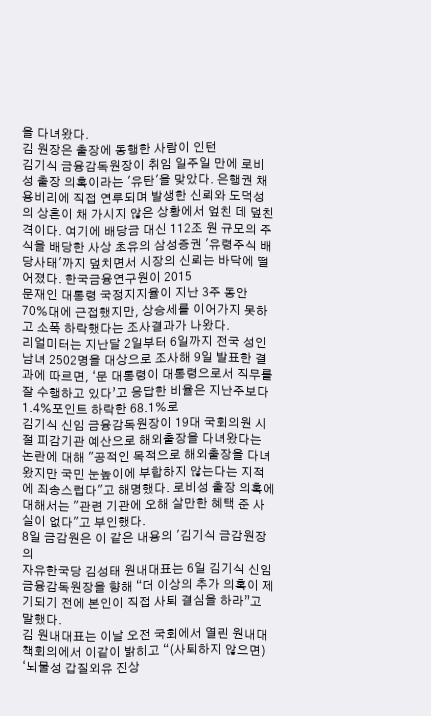을 다녀왔다.
김 원장은 출장에 동행한 사람이 인턴
김기식 금융감독원장이 취임 일주일 만에 로비성 출장 의혹이라는 '유탄'을 맞았다. 은행권 채용비리에 직접 연루되며 발생한 신뢰와 도덕성의 상흔이 채 가시지 않은 상황에서 엎친 데 덮친 격이다. 여기에 배당금 대신 112조 원 규모의 주식을 배당한 사상 초유의 삼성증권 '유령주식 배당사태'까지 덮치면서 시장의 신뢰는 바닥에 떨어졌다. 한국금융연구원이 2015
문재인 대통령 국정지지율이 지난 3주 동안 70%대에 근접했지만, 상승세를 이어가지 못하고 소폭 하락했다는 조사결과가 나왔다.
리얼미터는 지난달 2일부터 6일까지 전국 성인남녀 2502명을 대상으로 조사해 9일 발표한 결과에 따르면, ‘문 대통령이 대통령으로서 직무를 잘 수행하고 있다’고 응답한 비율은 지난주보다 1.4%포인트 하락한 68.1%로
김기식 신임 금융감독원장이 19대 국회의원 시절 피감기관 예산으로 해외출장을 다녀왔다는 논란에 대해 "공적인 목적으로 해외출장을 다녀왔지만 국민 눈높이에 부합하지 않는다는 지적에 죄송스럽다"고 해명했다. 로비성 출장 의혹에 대해서는 "관련 기관에 오해 살만한 혜택 준 사실이 없다"고 부인했다.
8일 금감원은 이 같은 내용의 '김기식 금감원장의
자유한국당 김성태 원내대표는 6일 김기식 신임 금융감독원장을 향해 “더 이상의 추가 의혹이 제기되기 전에 본인이 직접 사퇴 결심을 하라”고 말했다.
김 원내대표는 이날 오전 국회에서 열린 원내대책회의에서 이같이 밝히고 “(사퇴하지 않으면) ‘뇌물성 갑질외유 진상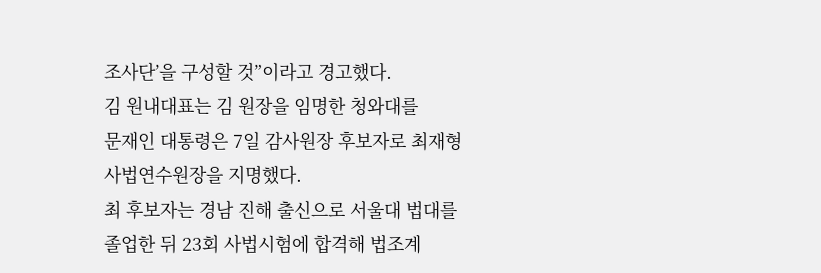조사단’을 구성할 것”이라고 경고했다.
김 원내대표는 김 원장을 임명한 청와대를
문재인 대통령은 7일 감사원장 후보자로 최재형 사법연수원장을 지명했다.
최 후보자는 경남 진해 출신으로 서울대 법대를 졸업한 뒤 23회 사법시험에 합격해 법조계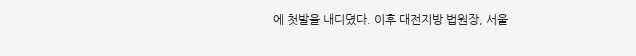에 첫발을 내디뎠다. 이후 대전지방 법원장, 서울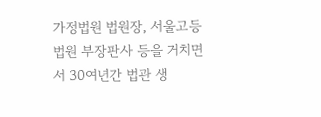가정법원 법원장, 서울고등법원 부장판사 등을 거치면서 30여년간 법관 생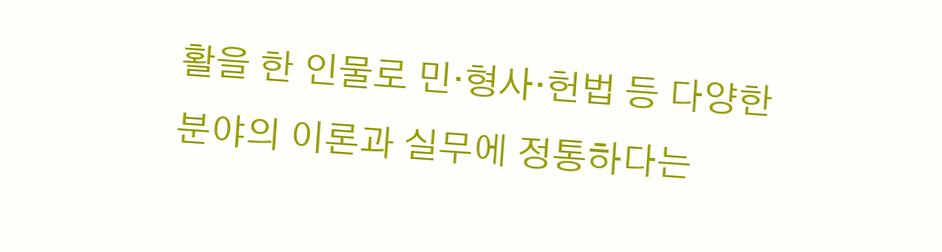활을 한 인물로 민·형사·헌법 등 다양한 분야의 이론과 실무에 정통하다는